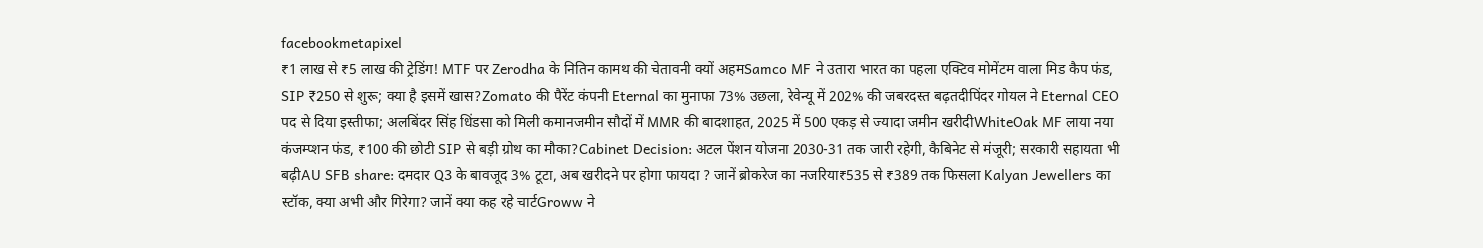facebookmetapixel
₹1 लाख से ₹5 लाख की ट्रेडिंग! MTF पर Zerodha के नितिन कामथ की चेतावनी क्यों अहमSamco MF ने उतारा भारत का पहला एक्टिव मोमेंटम वाला मिड कैप फंड, SIP ₹250 से शुरू; क्या है इसमें खास?Zomato की पैरेंट कंपनी Eternal का मुनाफा 73% उछला, रेवेन्यू में 202% की जबरदस्त बढ़तदीपिंदर गोयल ने Eternal CEO पद से दिया इस्तीफा; अलबिंदर सिंह धिंडसा को मिली कमानजमीन सौदों में MMR की बादशाहत, 2025 में 500 एकड़ से ज्यादा जमीन खरीदीWhiteOak MF लाया नया कंजम्प्शन फंड, ₹100 की छोटी SIP से बड़ी ग्रोथ का मौका?Cabinet Decision: अटल पेंशन योजना 2030-31 तक जारी रहेगी, कैबिनेट से मंजूरी; सरकारी सहायता भी बढ़ीAU SFB share: दमदार Q3 के बावजूद 3% टूटा, अब खरीदने पर होगा फायदा ? जानें ब्रोकरेज का नजरिया₹535 से ₹389 तक फिसला Kalyan Jewellers का स्टॉक, क्या अभी और गिरेगा? जानें क्या कह रहे चार्टGroww ने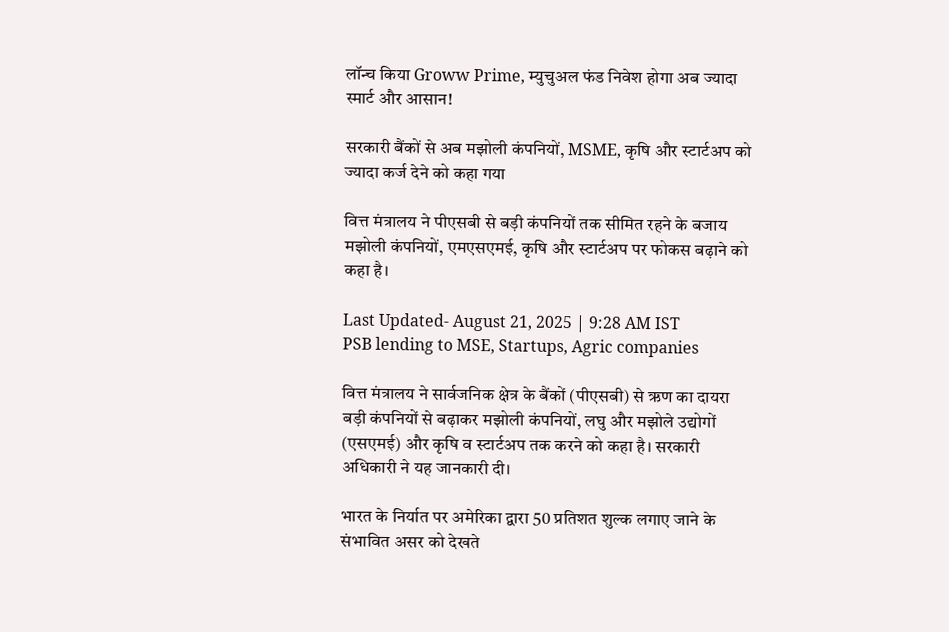लॉन्च किया Groww Prime, म्युचुअल फंड निवेश होगा अब ज्यादा स्मार्ट और आसान!

सरकारी बैंकों से अब मझोली कंपनियों, MSME, कृषि और स्टार्टअप को ज्यादा कर्ज देने को कहा गया

वित्त मंत्रालय ने पीएसबी से बड़ी कंपनियों तक सीमित रहने के बजाय मझोली कंपनियों, एमएसएमई, कृषि और स्टार्टअप पर फोकस बढ़ाने को कहा है।

Last Updated- August 21, 2025 | 9:28 AM IST
PSB lending to MSE, Startups, Agric companies

वित्त मंत्रालय ने सार्वजनिक क्षेत्र के बैंकों (पीएसबी) से ऋण का दायरा बड़ी कंपनियों से बढ़ाकर मझोली कंपनियों, लघु और मझोले उद्योगों (एसएमई) और कृषि व स्टार्टअप तक करने को कहा है। सरकारी अधिकारी ने यह जानकारी दी।

भारत के निर्यात पर अमेरिका द्वारा 50 प्रतिशत शुल्क लगाए जाने के संभावित असर को देखते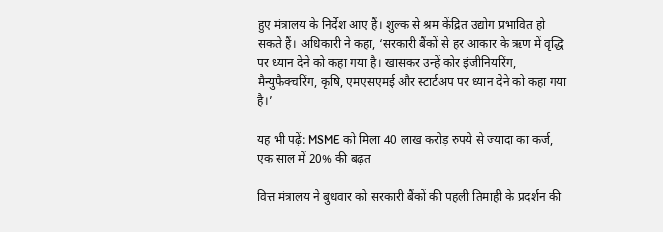हुए मंत्रालय के निर्देश आए हैं। शुल्क से श्रम केंद्रित उद्योग प्रभावित हो सकते हैं। अधिकारी ने कहा, ‘सरकारी बैंकों से हर आकार के ऋण में वृद्धि पर ध्यान देने को कहा गया है। खासकर उन्हें कोर इंजीनियरिंग, मैन्युफैक्चरिंग, कृषि, एमएसएमई और स्टार्टअप पर ध्यान देने को कहा गया है।’

यह भी पढ़ें: MSME को मिला 40 लाख करोड़ रुपये से ज्यादा का कर्ज, एक साल में 20% की बढ़त

वित्त मंत्रालय ने बुधवार को सरकारी बैंकों की पहली तिमाही के प्रदर्शन की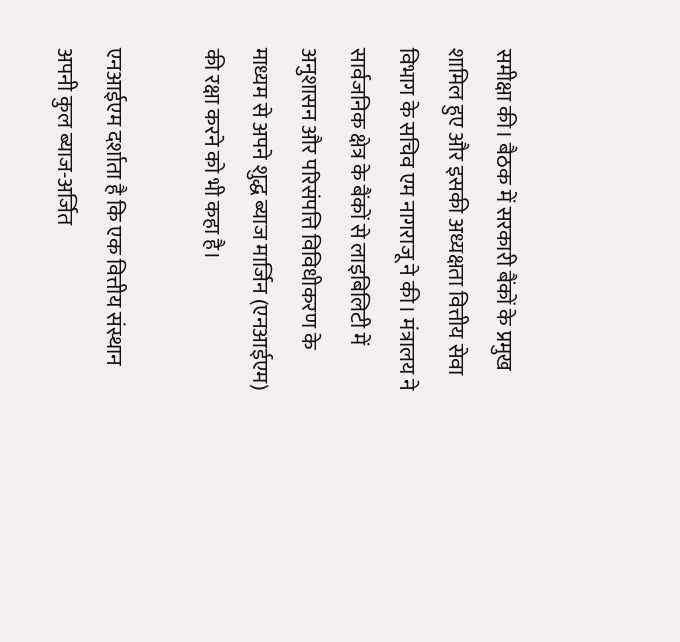समीक्षा की। बैठक में सरकारी बैंकों के प्रमुख शामिल हुए और इसकी अध्यक्षता वित्तीय सेवा विभाग के सचिव एम नागराजू ने की। मंत्रालय ने सार्वजनिक क्षेत्र के बैंकों से लाइबिलिटी में अनुशासन और परिसंपत्ति विविधीकरण के माध्यम से अपने शुद्ध ब्याज मार्जिन (एनआईएम) की रक्षा करने को भी कहा है।

एनआईएम दर्शाता है कि एक वित्तीय संस्थान अपनी कुल ब्याज-अर्जित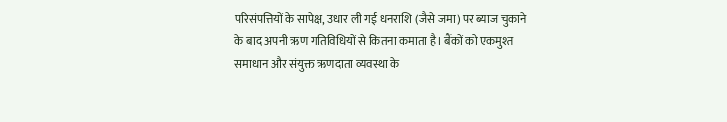परिसंपत्तियों के सापेक्ष, उधार ली गई धनराशि (जैसे जमा) पर ब्याज चुकाने के बाद अपनी ऋण गतिविधियों से कितना कमाता है। बैंकों को एकमुश्त समाधान और संयुक्त ऋणदाता व्यवस्था के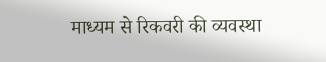माध्यम से रिकवरी की व्यवस्था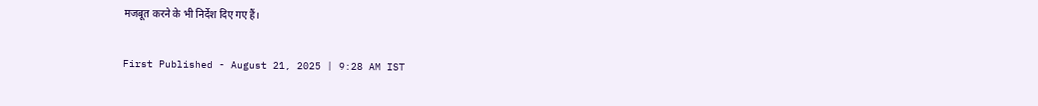मजबूत करने के भी निर्देश दिए गए हैं।

First Published - August 21, 2025 | 9:28 AM IST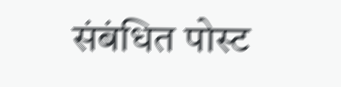संबंधित पोस्ट